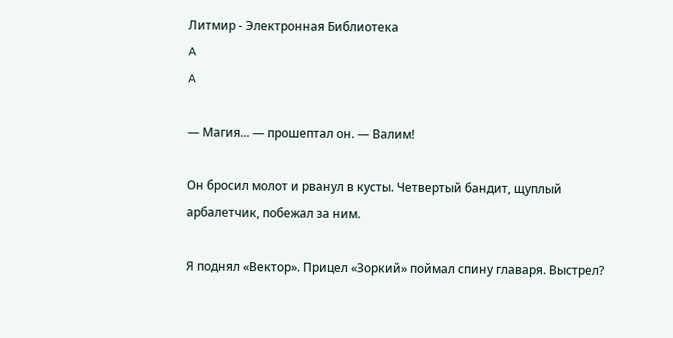Литмир - Электронная Библиотека
A
A

— Магия... — прошептал он. — Валим!

Он бросил молот и рванул в кусты. Четвертый бандит, щуплый арбалетчик, побежал за ним.

Я поднял «Вектор». Прицел «Зоркий» поймал спину главаря. Выстрел?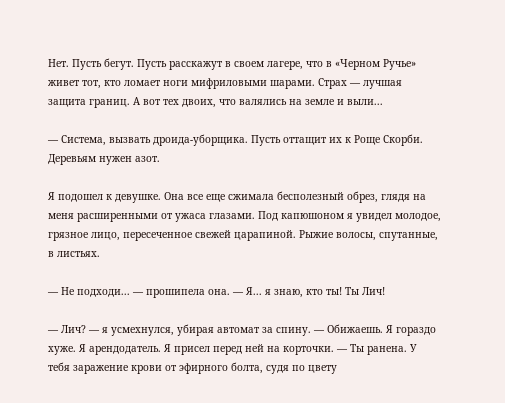Нет. Пусть бегут. Пусть расскажут в своем лагере, что в «Черном Ручье» живет тот, кто ломает ноги мифриловыми шарами. Страх — лучшая защита границ. А вот тех двоих, что валялись на земле и выли...

— Система, вызвать дроида-уборщика. Пусть оттащит их к Роще Скорби. Деревьям нужен азот.

Я подошел к девушке. Она все еще сжимала бесполезный обрез, глядя на меня расширенными от ужаса глазами. Под капюшоном я увидел молодое, грязное лицо, пересеченное свежей царапиной. Рыжие волосы, спутанные, в листьях.

— Не подходи... — прошипела она. — Я... я знаю, кто ты! Ты Лич!

— Лич? — я усмехнулся, убирая автомат за спину. — Обижаешь. Я гораздо хуже. Я арендодатель. Я присел перед ней на корточки. — Ты ранена. У тебя заражение крови от эфирного болта, судя по цвету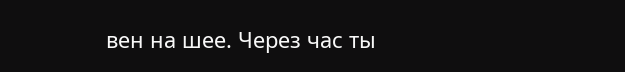вен на шее. Через час ты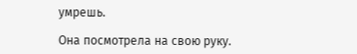умрешь.

Она посмотрела на свою руку.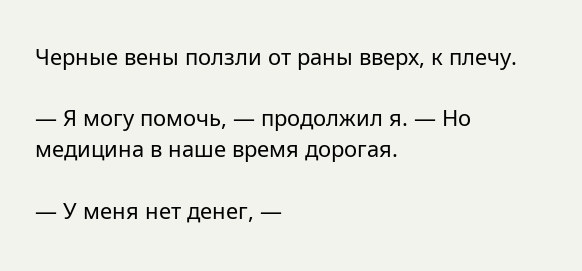Черные вены ползли от раны вверх, к плечу.

— Я могу помочь, — продолжил я. — Но медицина в наше время дорогая.

— У меня нет денег, —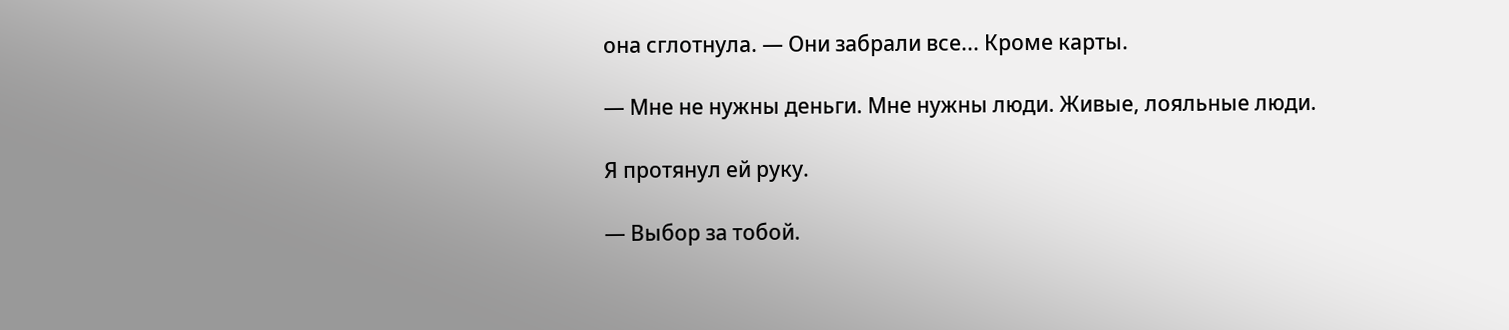она сглотнула. — Они забрали все... Кроме карты.

— Мне не нужны деньги. Мне нужны люди. Живые, лояльные люди.

Я протянул ей руку.

— Выбор за тобой.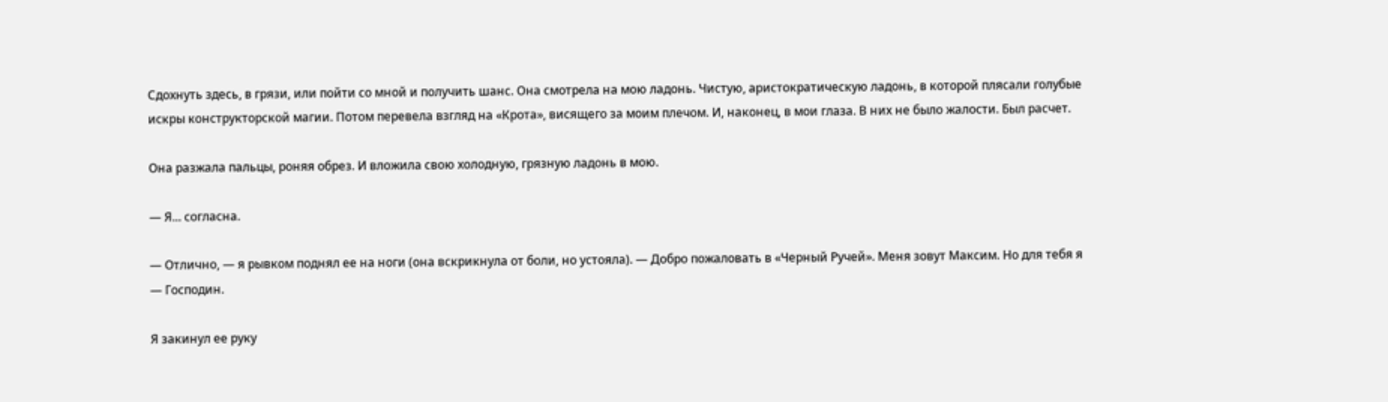Сдохнуть здесь, в грязи, или пойти со мной и получить шанс. Она смотрела на мою ладонь. Чистую, аристократическую ладонь, в которой плясали голубые искры конструкторской магии. Потом перевела взгляд на «Крота», висящего за моим плечом. И, наконец, в мои глаза. В них не было жалости. Был расчет.

Она разжала пальцы, роняя обрез. И вложила свою холодную, грязную ладонь в мою.

— Я... согласна.

— Отлично, — я рывком поднял ее на ноги (она вскрикнула от боли, но устояла). — Добро пожаловать в «Черный Ручей». Меня зовут Максим. Но для тебя я — Господин.

Я закинул ее руку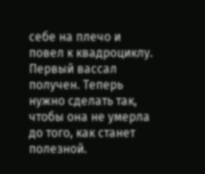себе на плечо и повел к квадроциклу. Первый вассал получен. Теперь нужно сделать так, чтобы она не умерла до того, как станет полезной.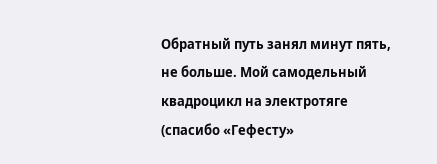Обратный путь занял минут пять, не больше. Мой самодельный квадроцикл на электротяге (спасибо «Гефесту»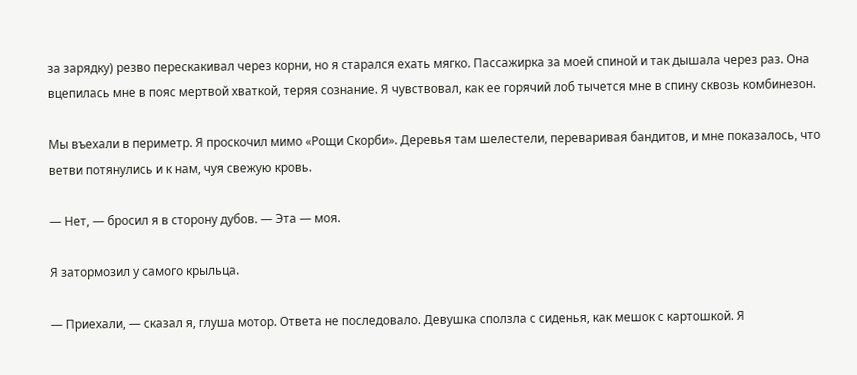за зарядку) резво перескакивал через корни, но я старался ехать мягко. Пассажирка за моей спиной и так дышала через раз. Она вцепилась мне в пояс мертвой хваткой, теряя сознание. Я чувствовал, как ее горячий лоб тычется мне в спину сквозь комбинезон.

Мы въехали в периметр. Я проскочил мимо «Рощи Скорби». Деревья там шелестели, переваривая бандитов, и мне показалось, что ветви потянулись и к нам, чуя свежую кровь.

— Нет, — бросил я в сторону дубов. — Эта — моя.

Я затормозил у самого крыльца.

— Приехали, — сказал я, глуша мотор. Ответа не последовало. Девушка сползла с сиденья, как мешок с картошкой. Я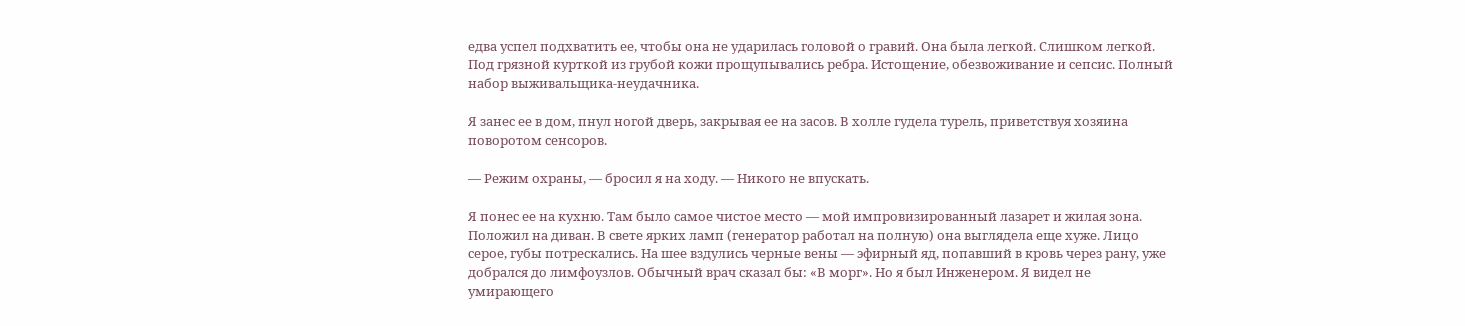едва успел подхватить ее, чтобы она не ударилась головой о гравий. Она была легкой. Слишком легкой. Под грязной курткой из грубой кожи прощупывались ребра. Истощение, обезвоживание и сепсис. Полный набор выживальщика-неудачника.

Я занес ее в дом, пнул ногой дверь, закрывая ее на засов. В холле гудела турель, приветствуя хозяина поворотом сенсоров.

— Режим охраны, — бросил я на ходу. — Никого не впускать.

Я понес ее на кухню. Там было самое чистое место — мой импровизированный лазарет и жилая зона. Положил на диван. В свете ярких ламп (генератор работал на полную) она выглядела еще хуже. Лицо серое, губы потрескались. На шее вздулись черные вены — эфирный яд, попавший в кровь через рану, уже добрался до лимфоузлов. Обычный врач сказал бы: «В морг». Но я был Инженером. Я видел не умирающего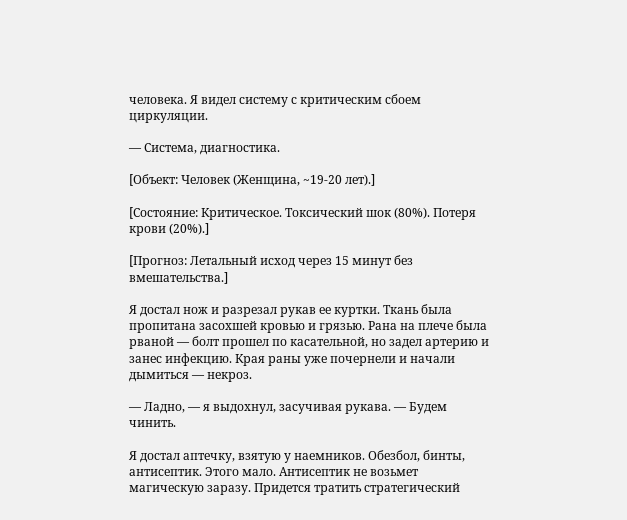человека. Я видел систему с критическим сбоем циркуляции.

— Система, диагностика.

[Объект: Человек (Женщина, ~19-20 лет).]

[Состояние: Критическое. Токсический шок (80%). Потеря крови (20%).]

[Прогноз: Летальный исход через 15 минут без вмешательства.]

Я достал нож и разрезал рукав ее куртки. Ткань была пропитана засохшей кровью и грязью. Рана на плече была рваной — болт прошел по касательной, но задел артерию и занес инфекцию. Края раны уже почернели и начали дымиться — некроз.

— Ладно, — я выдохнул, засучивая рукава. — Будем чинить.

Я достал аптечку, взятую у наемников. Обезбол, бинты, антисептик. Этого мало. Антисептик не возьмет магическую заразу. Придется тратить стратегический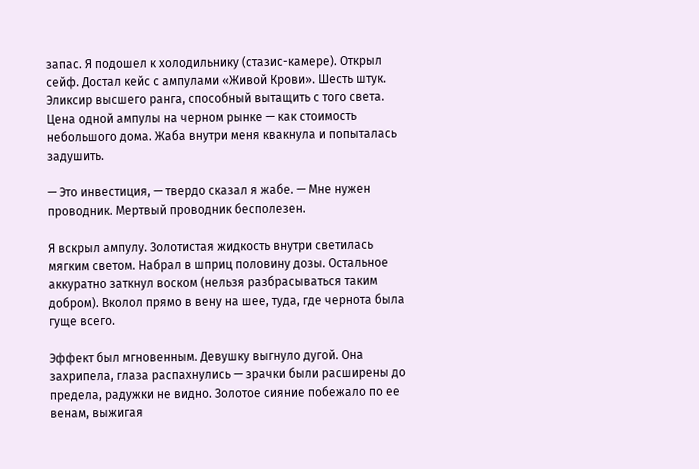запас. Я подошел к холодильнику (стазис-камере). Открыл сейф. Достал кейс с ампулами «Живой Крови». Шесть штук. Эликсир высшего ранга, способный вытащить с того света. Цена одной ампулы на черном рынке — как стоимость небольшого дома. Жаба внутри меня квакнула и попыталась задушить.

— Это инвестиция, — твердо сказал я жабе. — Мне нужен проводник. Мертвый проводник бесполезен.

Я вскрыл ампулу. Золотистая жидкость внутри светилась мягким светом. Набрал в шприц половину дозы. Остальное аккуратно заткнул воском (нельзя разбрасываться таким добром). Вколол прямо в вену на шее, туда, где чернота была гуще всего.

Эффект был мгновенным. Девушку выгнуло дугой. Она захрипела, глаза распахнулись — зрачки были расширены до предела, радужки не видно. Золотое сияние побежало по ее венам, выжигая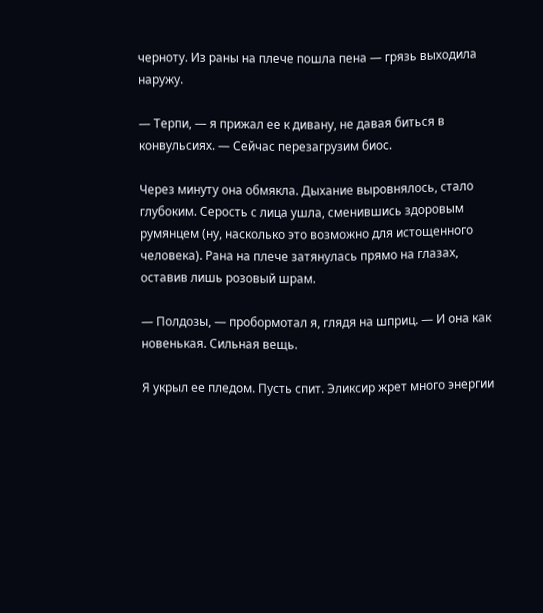черноту. Из раны на плече пошла пена — грязь выходила наружу.

— Терпи, — я прижал ее к дивану, не давая биться в конвульсиях. — Сейчас перезагрузим биос.

Через минуту она обмякла. Дыхание выровнялось, стало глубоким. Серость с лица ушла, сменившись здоровым румянцем (ну, насколько это возможно для истощенного человека). Рана на плече затянулась прямо на глазах, оставив лишь розовый шрам.

— Полдозы, — пробормотал я, глядя на шприц. — И она как новенькая. Сильная вещь.

Я укрыл ее пледом. Пусть спит. Эликсир жрет много энергии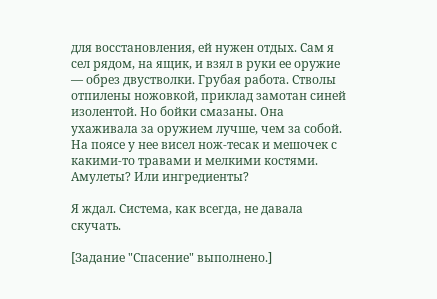для восстановления, ей нужен отдых. Сам я сел рядом, на ящик, и взял в руки ее оружие — обрез двустволки. Грубая работа. Стволы отпилены ножовкой, приклад замотан синей изолентой. Но бойки смазаны. Она ухаживала за оружием лучше, чем за собой. На поясе у нее висел нож-тесак и мешочек с какими-то травами и мелкими костями. Амулеты? Или ингредиенты?

Я ждал. Система, как всегда, не давала скучать.

[Задание "Спасение" выполнено.]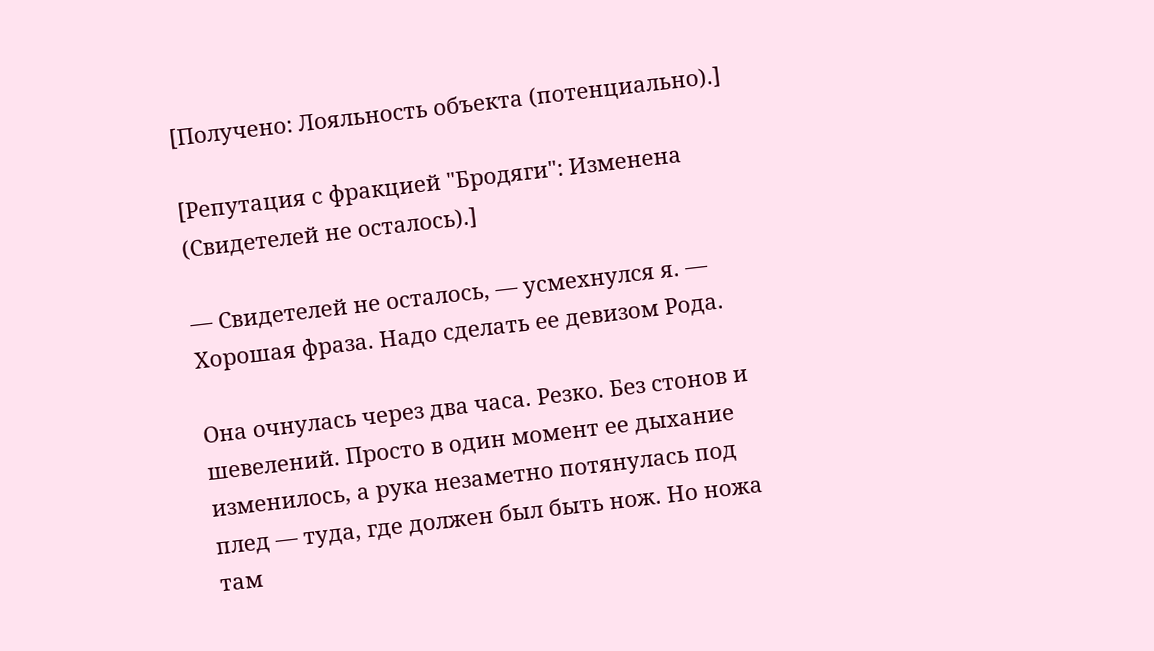[Получено: Лояльность объекта (потенциально).]

[Репутация с фракцией "Бродяги": Изменена (Свидетелей не осталось).]

— Свидетелей не осталось, — усмехнулся я. — Хорошая фраза. Надо сделать ее девизом Рода.

Она очнулась через два часа. Резко. Без стонов и шевелений. Просто в один момент ее дыхание изменилось, а рука незаметно потянулась под плед — туда, где должен был быть нож. Но ножа там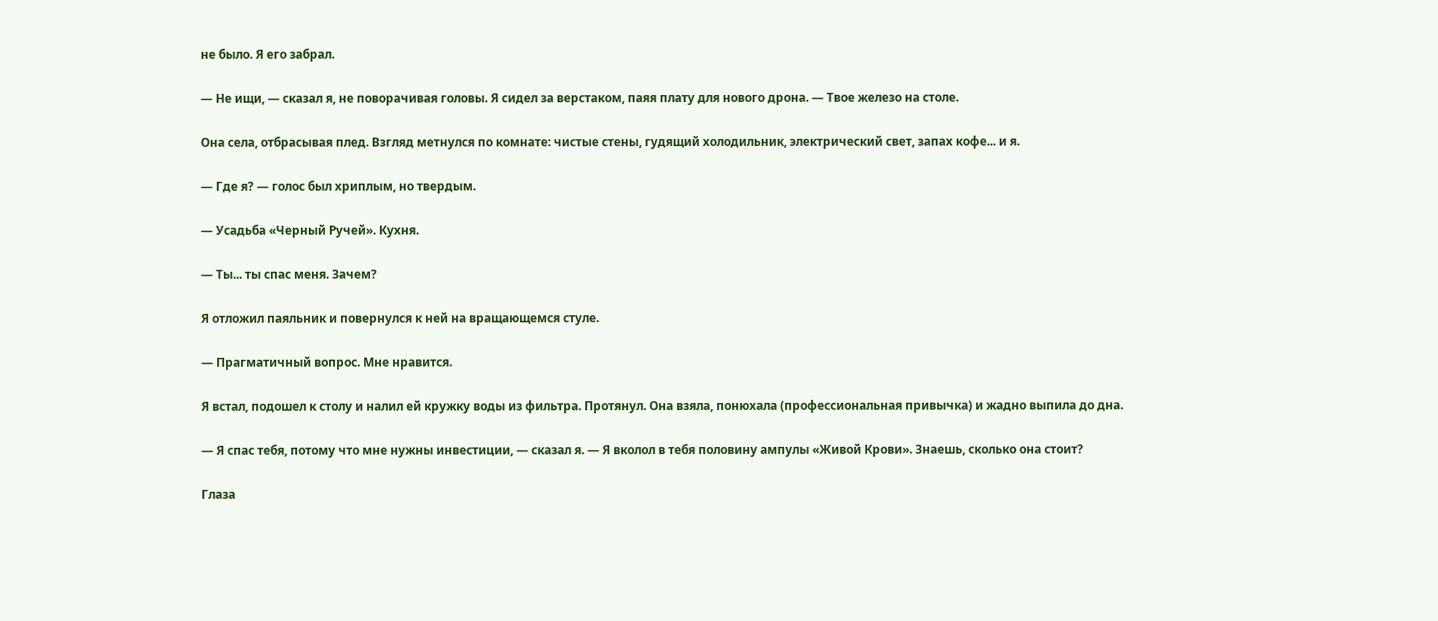не было. Я его забрал.

— Не ищи, — сказал я, не поворачивая головы. Я сидел за верстаком, паяя плату для нового дрона. — Твое железо на столе.

Она села, отбрасывая плед. Взгляд метнулся по комнате: чистые стены, гудящий холодильник, электрический свет, запах кофе... и я.

— Где я? — голос был хриплым, но твердым.

— Усадьба «Черный Ручей». Кухня.

— Ты... ты спас меня. Зачем?

Я отложил паяльник и повернулся к ней на вращающемся стуле.

— Прагматичный вопрос. Мне нравится.

Я встал, подошел к столу и налил ей кружку воды из фильтра. Протянул. Она взяла, понюхала (профессиональная привычка) и жадно выпила до дна.

— Я спас тебя, потому что мне нужны инвестиции, — сказал я. — Я вколол в тебя половину ампулы «Живой Крови». Знаешь, сколько она стоит?

Глаза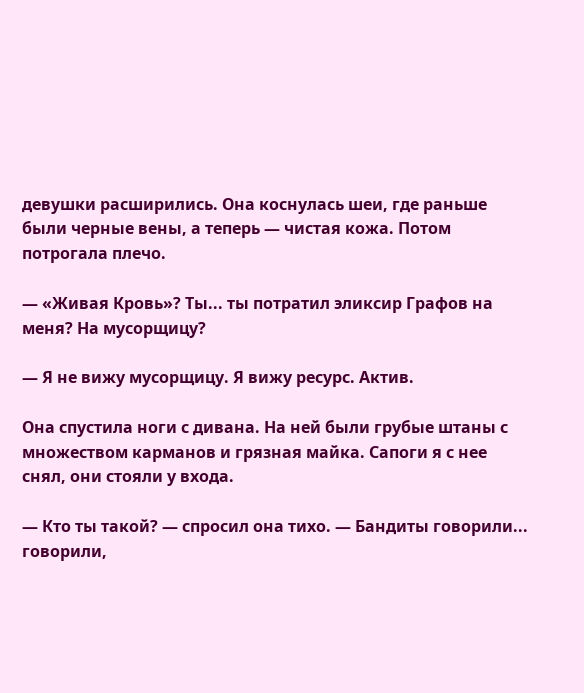девушки расширились. Она коснулась шеи, где раньше были черные вены, а теперь — чистая кожа. Потом потрогала плечо.

— «Живая Кровь»? Ты... ты потратил эликсир Графов на меня? На мусорщицу?

— Я не вижу мусорщицу. Я вижу ресурс. Актив.

Она спустила ноги с дивана. На ней были грубые штаны с множеством карманов и грязная майка. Сапоги я с нее снял, они стояли у входа.

— Кто ты такой? — спросил она тихо. — Бандиты говорили... говорили,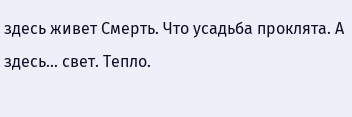здесь живет Смерть. Что усадьба проклята. А здесь... свет. Тепло.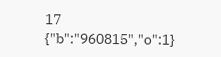17
{"b":"960815","o":1}